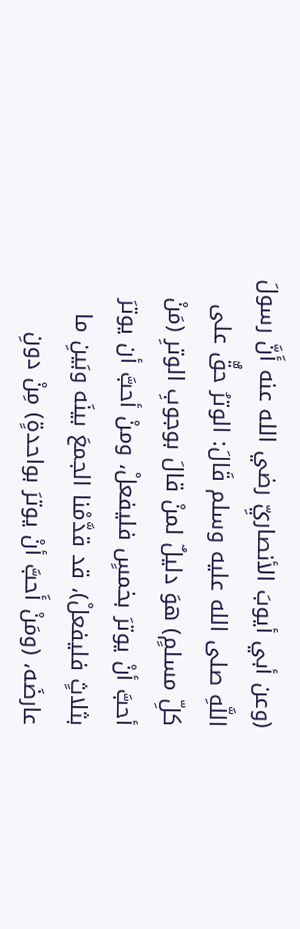(وعن أبي أيوبَ الأنصاريِّ رضي الله عنه أَنَّ رسولَ اللَّهِ صلى الله عليه وسلم قَالَ: الوترُ حقٌّ على كلِّ مسلمٍ) هوَ دليلٌ لمنْ قالَ بوجوبِ الوترِ (مَنْ أحبَّ أنْ يوترَ بخمسٍ فليفعلْ، ومنْ أحبَّ أن يوترَ بثلاثٍ فليفعلْ)، قد قدَّمْنا الجمعَ بينَه وبَينِ ما عارضَه، (ومَنْ أَحبَّ أنْ يوترَ بواحدةٍ) مِنْ دونِ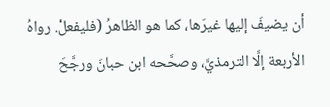أن يضيفَ إليها غيرَها، كما هو الظاهرُ (فليفعلْ. رواهُ الأربعة إلَّا الترمذيَّ، وصحَّحه ابن حبانَ ورجَّحَ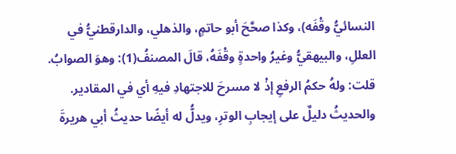النسائيُّ وقْفَه)، وكذا صحَّحَ أبو حاتمٍ، والذهلي، والدارقطنيُّ في العللِ، والبيهقيُّ وغيرُ واحدةٍ وقْفَهُ، قالَ المصنفُ(1): وهوَ الصوابُ.
قلت: ولهُ حكمُ الرفعِ إذْ لا مسرحَ للاجتهادِ فيهِ أي في المقادير. والحديثُ دليلٌ على إيجابِ الوترِ، ويدلُّ له أيضًا حديثُ أبي هريرةَ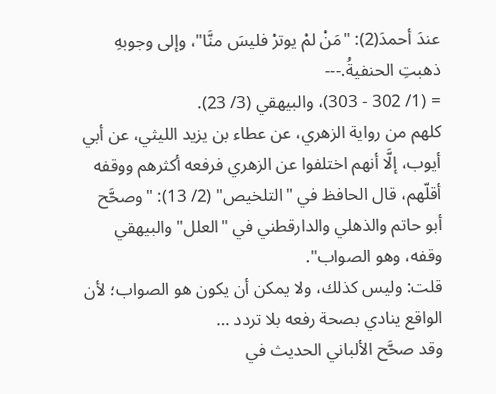عندَ أحمدَ(2): "مَنْ لمْ يوترْ فليسَ منَّا"، وإلى وجوبهِ ذهبتِ الحنفيةُ.---
= (1/ 302 - 303)، والبيهقي (3/ 23).
كلهم من رواية الزهري، عن عطاء بن يزيد الليثي، عن أبي أيوب، إلَّا أنهم اختلفوا عن الزهري فرفعه أكثرهم ووقفه أقلّهم، قال الحافظ في "التلخيص" (2/ 13): "وصحَّح أبو حاتم والذهلي والدارقطني في "العلل" والبيهقي وقفه، وهو الصواب".
قلت: وليس كذلك، ولا يمكن أن يكون هو الصواب؛ لأن الواقع ينادي بصحة رفعه بلا تردد …
وقد صحَّح الألباني الحديث في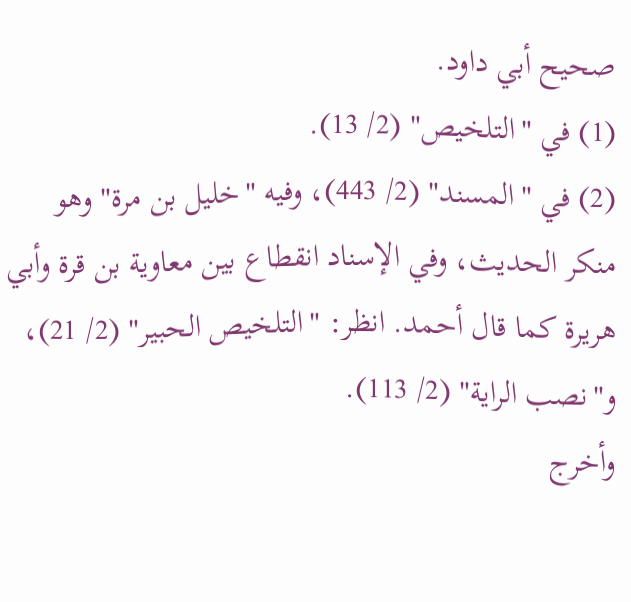صحيح أبي داود.
(1) في "التلخيص" (2/ 13).
(2) في "المسند" (2/ 443)، وفيه "خليل بن مرة" وهو منكر الحديث، وفي الإسناد انقطاع بين معاوية بن قرة وأبي هريرة كما قال أحمد. انظر: "التلخيص الحبير" (2/ 21)، و"نصب الراية" (2/ 113).
وأخرج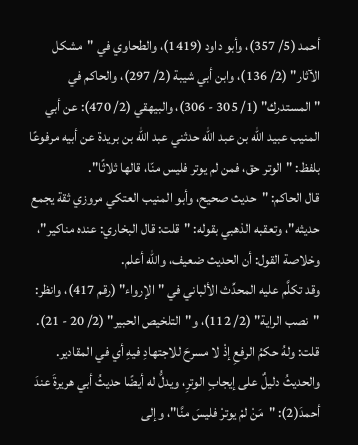أحمد (5/ 357)، وأبو داود (1419)، والطحاوي في "مشكل الآثار" (2/ 136)، وابن أبي شيبة (2/ 297)، والحاكم في "المستدرك" (1/ 305 - 306)، والبيهقي (2/ 470): عن أبي المنيب عبيد الله بن عبد الله حدثني عبد الله بن بريدة عن أبيه مرفوعًا بلفظ: "الوتر حق، فمن لم يوتر فليس منّا، قالها ثلاثًا".
قال الحاكم: "حديث صحيح، وأبو المنيب العتكي مروزي ثقة يجمع حديثه"، وتعقبه الذهبي بقوله: "قلت: قال البخاري: عنده مناكير"، وخلاصة القول: أن الحديث ضعيف، والله أعلم.
وقد تكلَّم عليه المحدِّث الألباني في "الإرواء" (رقم 417)، وانظر: "نصب الراية" (2/ 112)، و"التلخيص الحبير" (2/ 20 - 21).
قلت: ولهُ حكمُ الرفعِ إذْ لا مسرحَ للاجتهادِ فيهِ أي في المقادير. والحديثُ دليلٌ على إيجابِ الوترِ، ويدلُّ له أيضًا حديثُ أبي هريرةَ عندَ أحمدَ(2): "مَنْ لمْ يوترْ فليسَ منَّا"، وإلى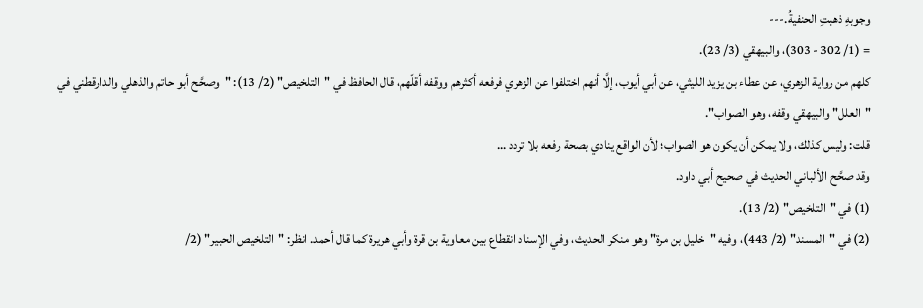وجوبهِ ذهبتِ الحنفيةُ.---
= (1/ 302 - 303)، والبيهقي (3/ 23).
كلهم من رواية الزهري، عن عطاء بن يزيد الليثي، عن أبي أيوب، إلَّا أنهم اختلفوا عن الزهري فرفعه أكثرهم ووقفه أقلّهم، قال الحافظ في "التلخيص" (2/ 13): "وصحَّح أبو حاتم والذهلي والدارقطني في "العلل" والبيهقي وقفه، وهو الصواب".
قلت: وليس كذلك، ولا يمكن أن يكون هو الصواب؛ لأن الواقع ينادي بصحة رفعه بلا تردد …
وقد صحَّح الألباني الحديث في صحيح أبي داود.
(1) في "التلخيص" (2/ 13).
(2) في "المسند" (2/ 443)، وفيه "خليل بن مرة" وهو منكر الحديث، وفي الإسناد انقطاع بين معاوية بن قرة وأبي هريرة كما قال أحمد. انظر: "التلخيص الحبير" (2/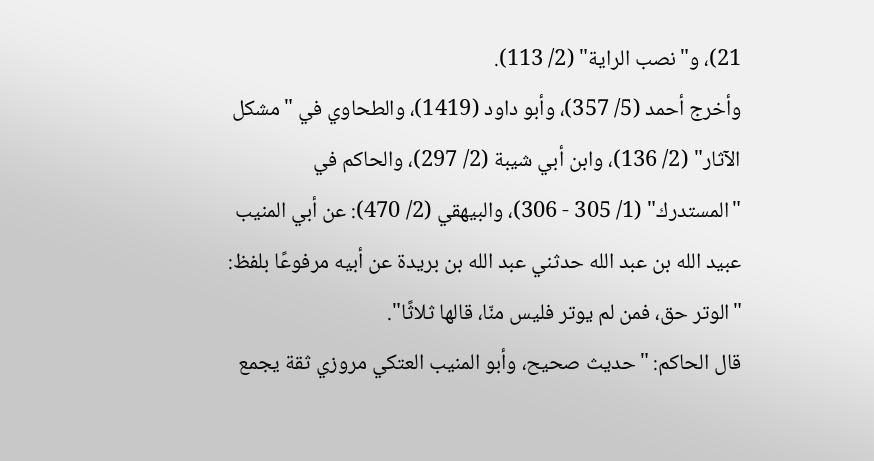21)، و"نصب الراية" (2/ 113).
وأخرج أحمد (5/ 357)، وأبو داود (1419)، والطحاوي في "مشكل الآثار" (2/ 136)، وابن أبي شيبة (2/ 297)، والحاكم في "المستدرك" (1/ 305 - 306)، والبيهقي (2/ 470): عن أبي المنيب عبيد الله بن عبد الله حدثني عبد الله بن بريدة عن أبيه مرفوعًا بلفظ: "الوتر حق، فمن لم يوتر فليس منّا، قالها ثلاثًا".
قال الحاكم: "حديث صحيح، وأبو المنيب العتكي مروزي ثقة يجمع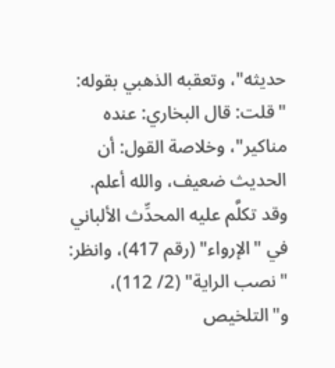حديثه"، وتعقبه الذهبي بقوله: "قلت: قال البخاري: عنده مناكير"، وخلاصة القول: أن الحديث ضعيف، والله أعلم.
وقد تكلَّم عليه المحدِّث الألباني في "الإرواء" (رقم 417)، وانظر: "نصب الراية" (2/ 112)، و"التلخيص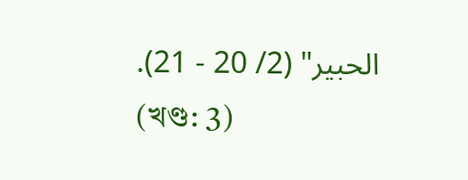الحبير" (2/ 20 - 21).
(খণ্ড: 3)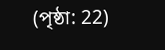(পৃষ্ঠা: 22)